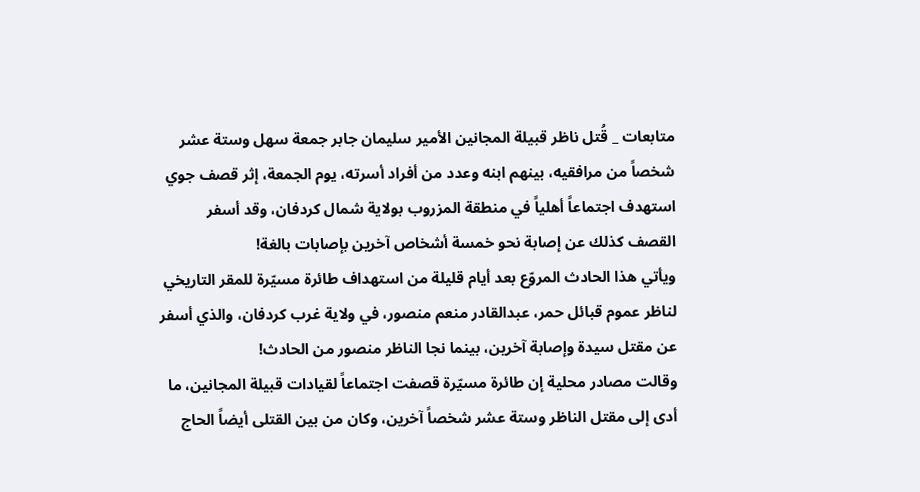متابعات _ قُتل ناظر قبيلة المجانين الأمير سليمان جابر جمعة سهل وستة عشر شخصاً من مرافقيه، بينهم ابنه وعدد من أفراد أسرته، يوم الجمعة، إثر قصف جوي استهدف اجتماعاً أهلياً في منطقة المزروب بولاية شمال كردفان، وقد أسفر القصف كذلك عن إصابة نحو خمسة أشخاص آخرين بإصابات بالغة!
ويأتي هذا الحادث المروّع بعد أيام قليلة من استهداف طائرة مسيّرة للمقر التاريخي لناظر عموم قبائل حمر، عبدالقادر منعم منصور، في ولاية غرب كردفان، والذي أسفر عن مقتل سيدة وإصابة آخرين، بينما نجا الناظر منصور من الحادث!
وقالت مصادر محلية إن طائرة مسيّرة قصفت اجتماعاً لقيادات قبيلة المجانين، ما أدى إلى مقتل الناظر وستة عشر شخصاً آخرين، وكان من بين القتلى أيضاً الحاج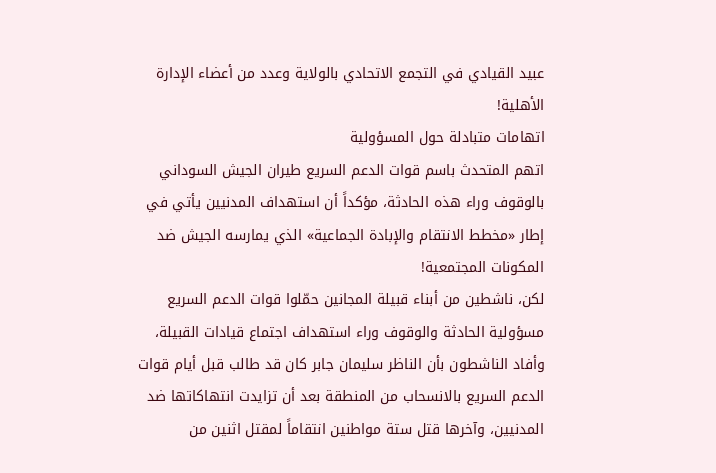عبيد القيادي في التجمع الاتحادي بالولاية وعدد من أعضاء الإدارة الأهلية!
اتهامات متبادلة حول المسؤولية
اتهم المتحدث باسم قوات الدعم السريع طيران الجيش السوداني بالوقوف وراء هذه الحادثة، مؤكداً أن استهداف المدنيين يأتي في إطار «مخطط الانتقام والإبادة الجماعية» الذي يمارسه الجيش ضد المكونات المجتمعية!
لكن، ناشطين من أبناء قبيلة المجانين حمّلوا قوات الدعم السريع مسؤولية الحادثة والوقوف وراء استهداف اجتماع قيادات القبيلة، وأفاد الناشطون بأن الناظر سليمان جابر كان قد طالب قبل أيام قوات الدعم السريع بالانسحاب من المنطقة بعد أن تزايدت انتهاكاتها ضد المدنيين، وآخرها قتل ستة مواطنين انتقاماً لمقتل اثنين من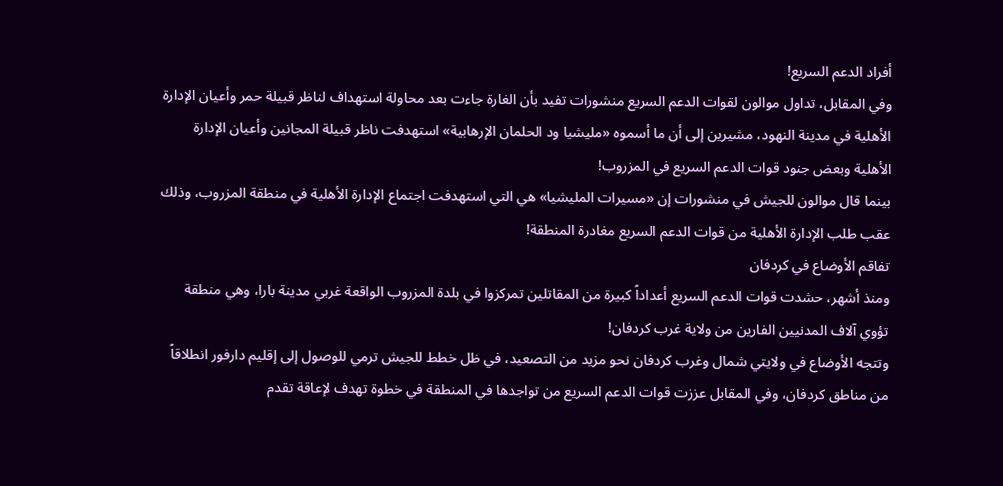أفراد الدعم السريع!
وفي المقابل، تداول موالون لقوات الدعم السريع منشورات تفيد بأن الغارة جاءت بعد محاولة استهداف لناظر قبيلة حمر وأعيان الإدارة الأهلية في مدينة النهود، مشيرين إلى أن ما أسموه «مليشيا ود الحلمان الإرهابية» استهدفت ناظر قبيلة المجانين وأعيان الإدارة الأهلية وبعض جنود قوات الدعم السريع في المزروب!
بينما قال موالون للجيش في منشورات إن «مسيرات المليشيا» هي التي استهدفت اجتماع الإدارة الأهلية في منطقة المزروب، وذلك عقب طلب الإدارة الأهلية من قوات الدعم السريع مغادرة المنطقة!
تفاقم الأوضاع في كردفان
ومنذ أشهر، حشدت قوات الدعم السريع أعداداً كبيرة من المقاتلين تمركزوا في بلدة المزروب الواقعة غربي مدينة بارا، وهي منطقة تؤوي آلاف المدنيين الفارين من ولاية غرب كردفان!
وتتجه الأوضاع في ولايتي شمال وغرب كردفان نحو مزيد من التصعيد، في ظل خطط للجيش ترمي للوصول إلى إقليم دارفور انطلاقاً من مناطق كردفان، وفي المقابل عززت قوات الدعم السريع من تواجدها في المنطقة في خطوة تهدف لإعاقة تقدم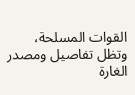القوات المسلحة، وتظل تفاصيل ومصدر الغارة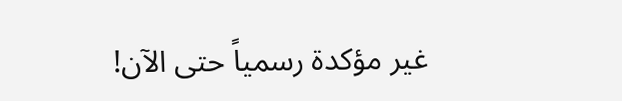غير مؤكدة رسمياً حتى الآن!